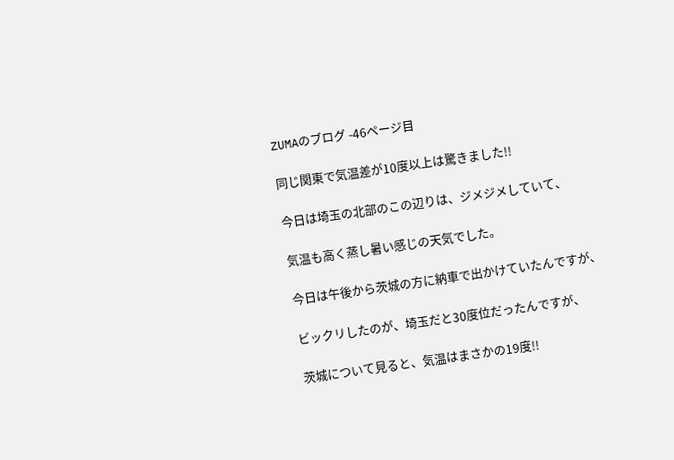ZUMAのブログ -46ページ目

同じ関東で気温差が10度以上は驚きました!!

今日は埼玉の北部のこの辺りは、ジメジメしていて、

気温も高く蒸し暑い感じの天気でした。

今日は午後から茨城の方に納車で出かけていたんですが、

ビックリしたのが、埼玉だと30度位だったんですが、

茨城について見ると、気温はまさかの19度!!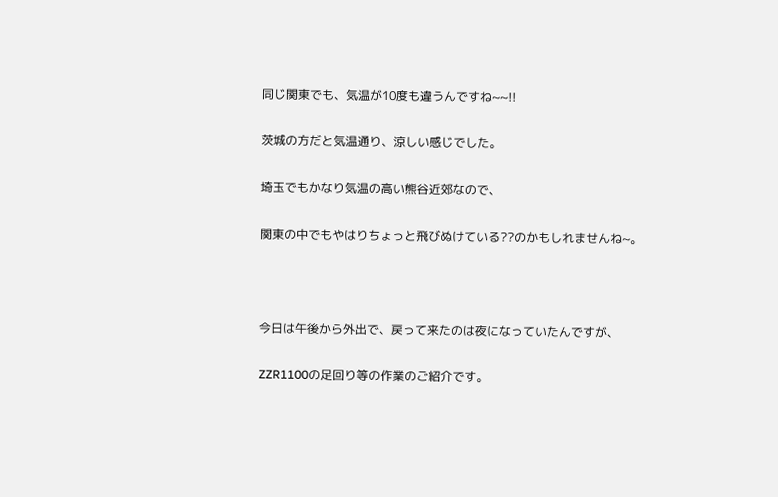同じ関東でも、気温が10度も違うんですね~~!!

茨城の方だと気温通り、涼しい感じでした。

埼玉でもかなり気温の高い熊谷近郊なので、

関東の中でもやはりちょっと飛びぬけている??のかもしれませんね~。



今日は午後から外出で、戻って来たのは夜になっていたんですが、

ZZR1100の足回り等の作業のご紹介です。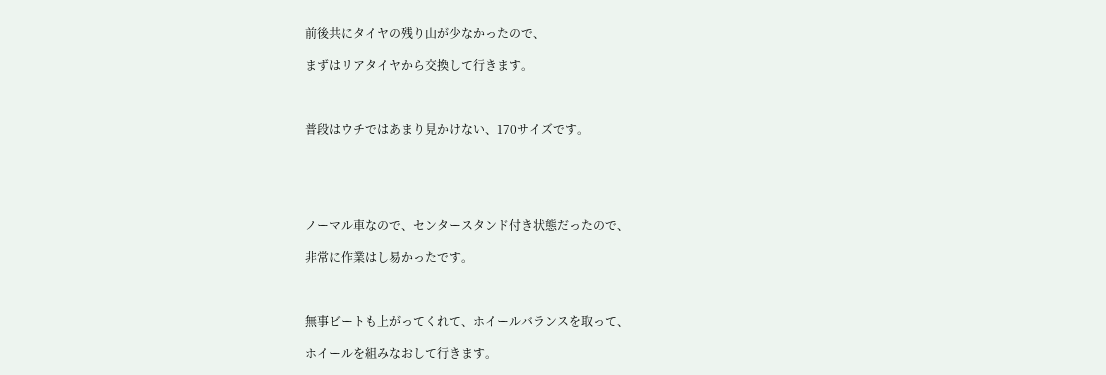前後共にタイヤの残り山が少なかったので、

まずはリアタイヤから交換して行きます。



普段はウチではあまり見かけない、170サイズです。





ノーマル車なので、センタースタンド付き状態だったので、

非常に作業はし易かったです。



無事ビートも上がってくれて、ホイールバランスを取って、

ホイールを組みなおして行きます。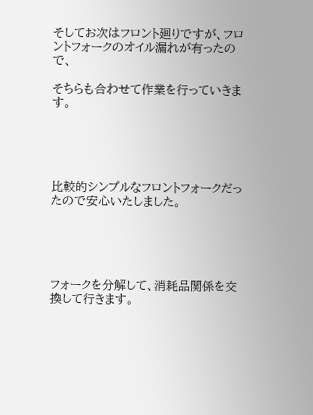そしてお次はフロント廻りですが、フロントフォークのオイル漏れが有ったので、

そちらも合わせて作業を行っていきます。





比較的シンプルなフロントフォークだったので安心いたしました。





フォークを分解して、消耗品関係を交換して行きます。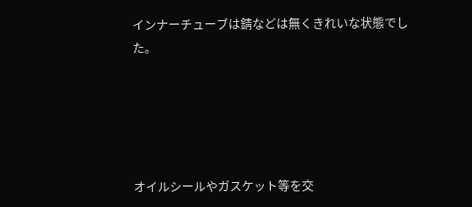インナーチューブは錆などは無くきれいな状態でした。





オイルシールやガスケット等を交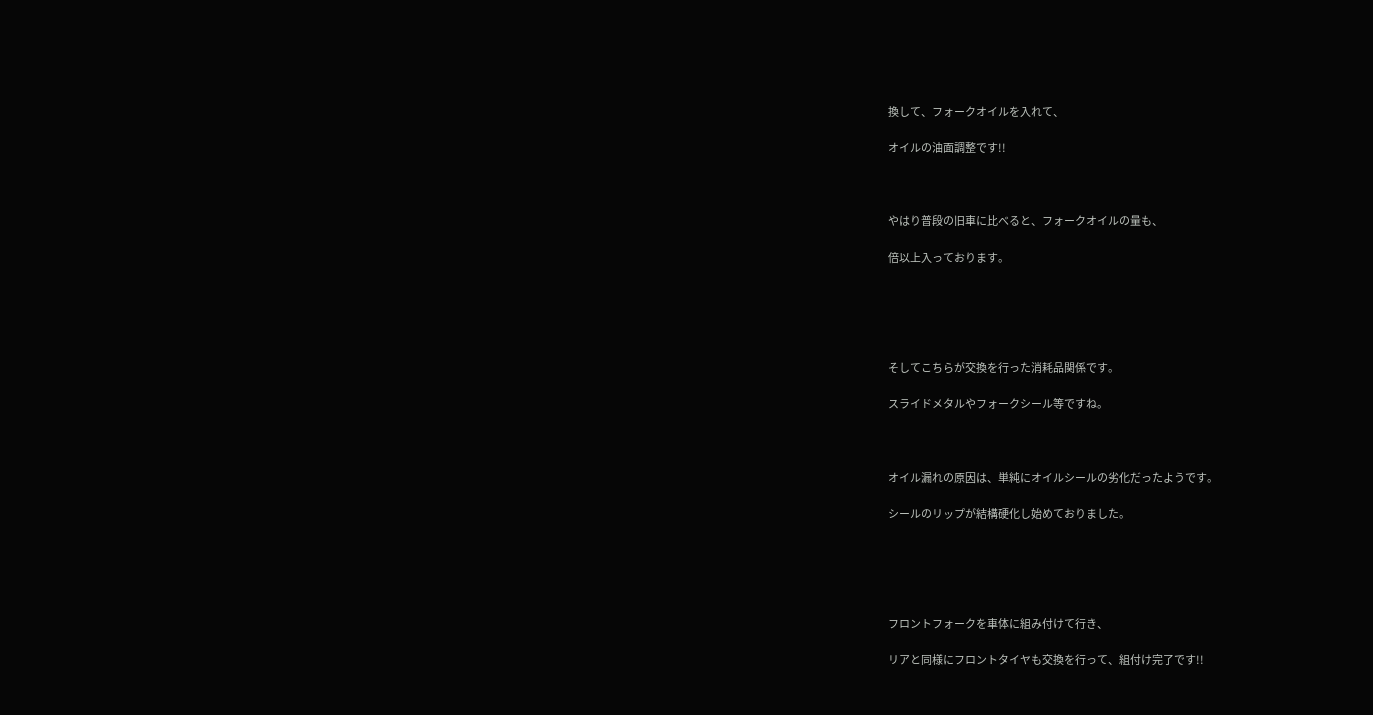換して、フォークオイルを入れて、

オイルの油面調整です!!



やはり普段の旧車に比べると、フォークオイルの量も、

倍以上入っております。





そしてこちらが交換を行った消耗品関係です。

スライドメタルやフォークシール等ですね。



オイル漏れの原因は、単純にオイルシールの劣化だったようです。

シールのリップが結構硬化し始めておりました。





フロントフォークを車体に組み付けて行き、

リアと同様にフロントタイヤも交換を行って、組付け完了です!!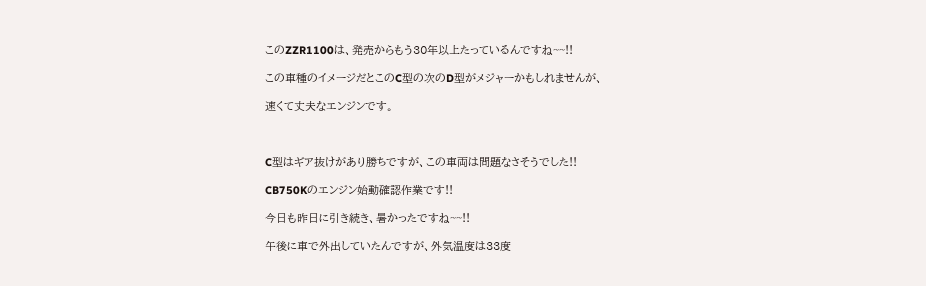このZZR1100は、発売からもう30年以上たっているんですね~~!!

この車種のイメージだとこのC型の次のD型がメジャーかもしれませんが、

速くて丈夫なエンジンです。



C型はギア抜けがあり勝ちですが、この車両は問題なさそうでした!!

CB750Kのエンジン始動確認作業です!!

今日も昨日に引き続き、暑かったですね~~!!

午後に車で外出していたんですが、外気温度は33度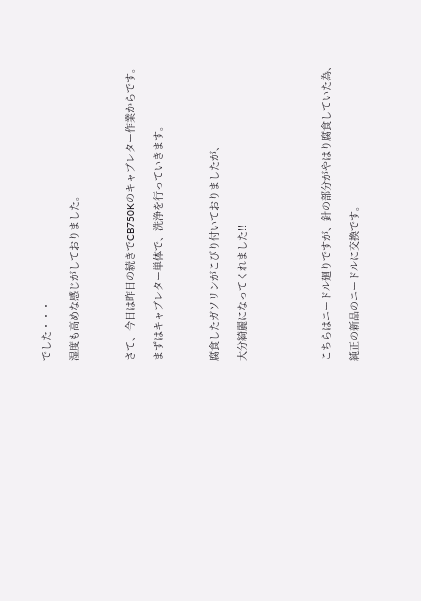でした・・・

湿度も高めな感じがしておりました。



さて、今日は昨日の続きでCB750Kのキャブレター作業からです。

まずはキャブレター単体で、洗浄を行っていきます。



腐食したガソリンがこびり付いておりましたが、

大分綺麗になってくれました!!





こちらはニードル廻りですが、針の部分がやはり腐食していた為、

純正の新品のニードルに交換です。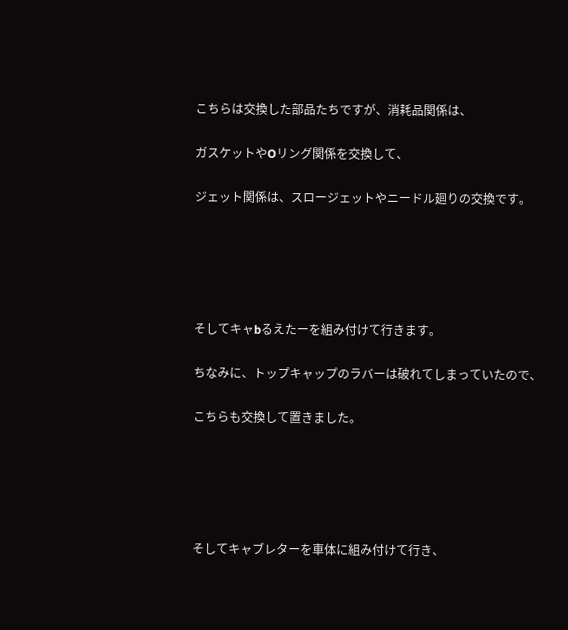こちらは交換した部品たちですが、消耗品関係は、

ガスケットやOリング関係を交換して、

ジェット関係は、スロージェットやニードル廻りの交換です。





そしてキャbるえたーを組み付けて行きます。

ちなみに、トップキャップのラバーは破れてしまっていたので、

こちらも交換して置きました。





そしてキャブレターを車体に組み付けて行き、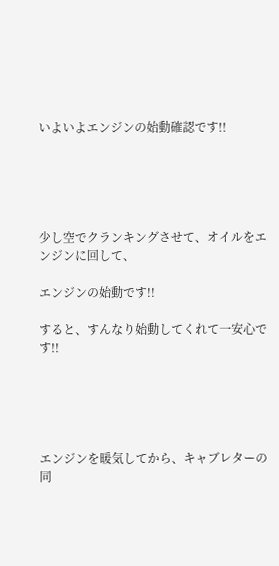いよいよエンジンの始動確認です!!





少し空でクランキングさせて、オイルをエンジンに回して、

エンジンの始動です!!

すると、すんなり始動してくれて一安心です!!





エンジンを暖気してから、キャブレターの同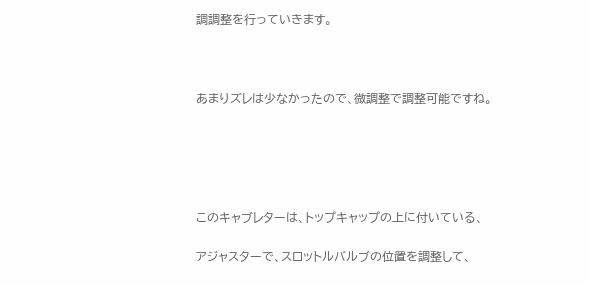調調整を行っていきます。



あまりズレは少なかったので、微調整で調整可能ですね。





このキャブレターは、トップキャップの上に付いている、

アジャスターで、スロットルバルブの位置を調整して、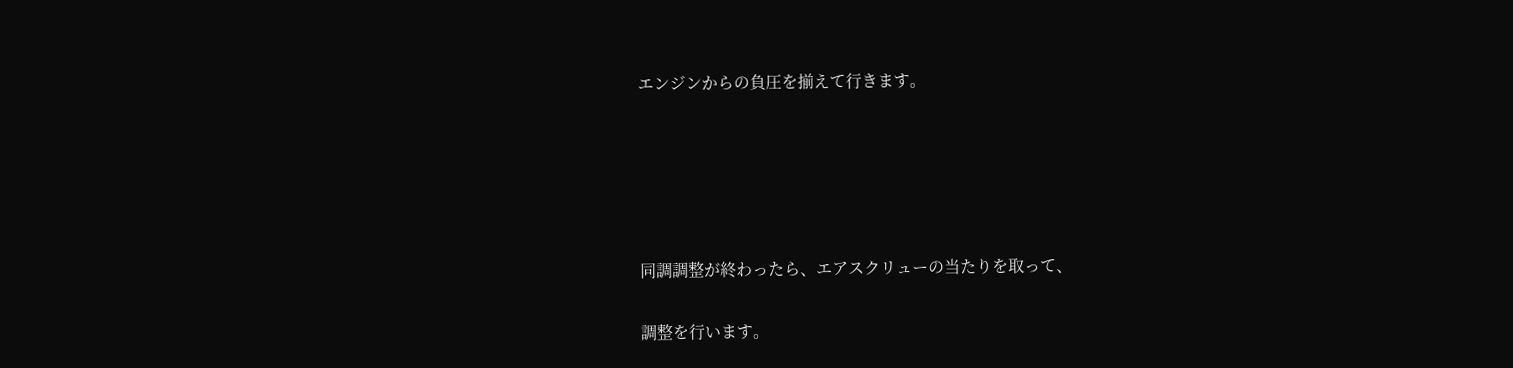エンジンからの負圧を揃えて行きます。





同調調整が終わったら、エアスクリューの当たりを取って、

調整を行います。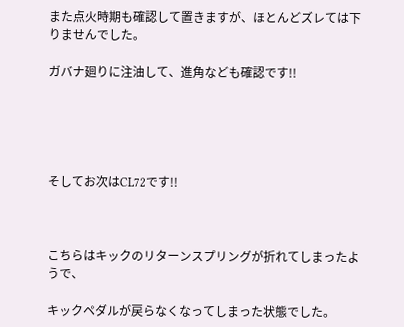また点火時期も確認して置きますが、ほとんどズレては下りませんでした。

ガバナ廻りに注油して、進角なども確認です!!





そしてお次はCL72です!!



こちらはキックのリターンスプリングが折れてしまったようで、

キックペダルが戻らなくなってしまった状態でした。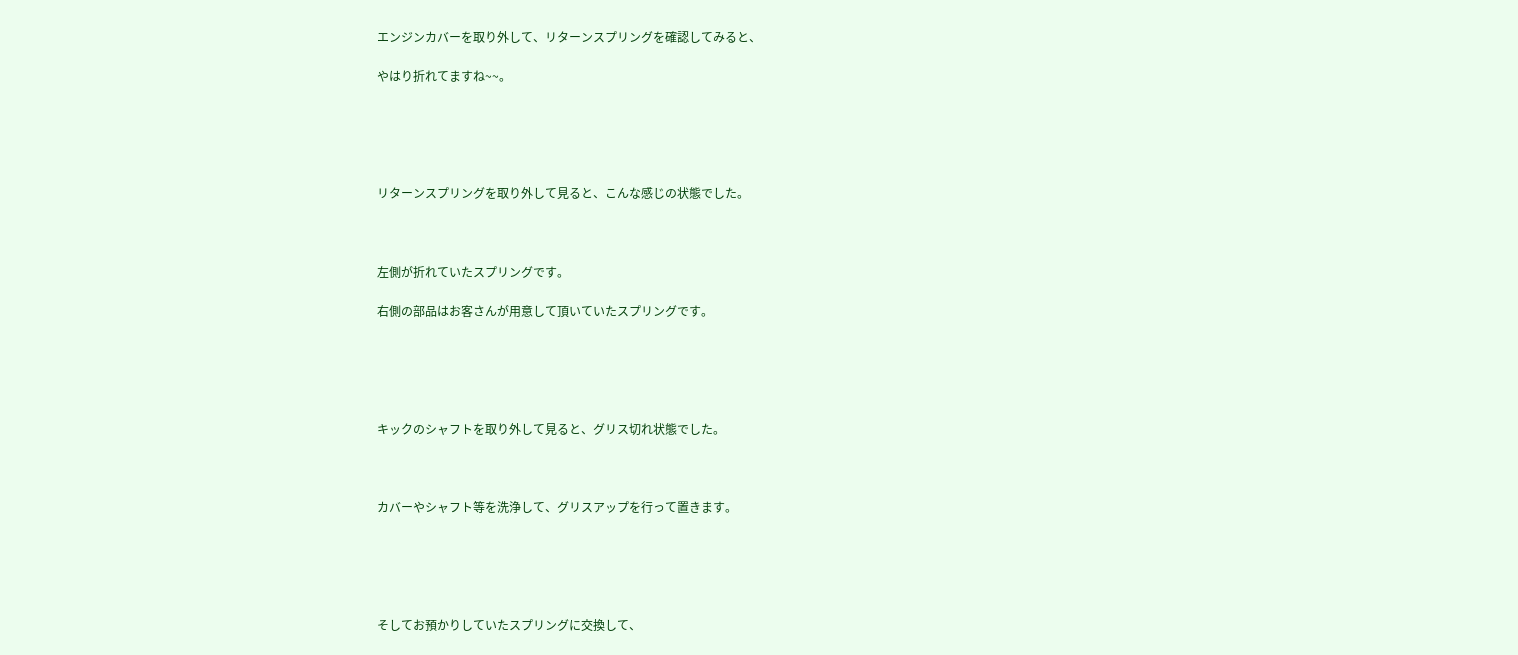エンジンカバーを取り外して、リターンスプリングを確認してみると、

やはり折れてますね~~。





リターンスプリングを取り外して見ると、こんな感じの状態でした。



左側が折れていたスプリングです。

右側の部品はお客さんが用意して頂いていたスプリングです。





キックのシャフトを取り外して見ると、グリス切れ状態でした。



カバーやシャフト等を洗浄して、グリスアップを行って置きます。





そしてお預かりしていたスプリングに交換して、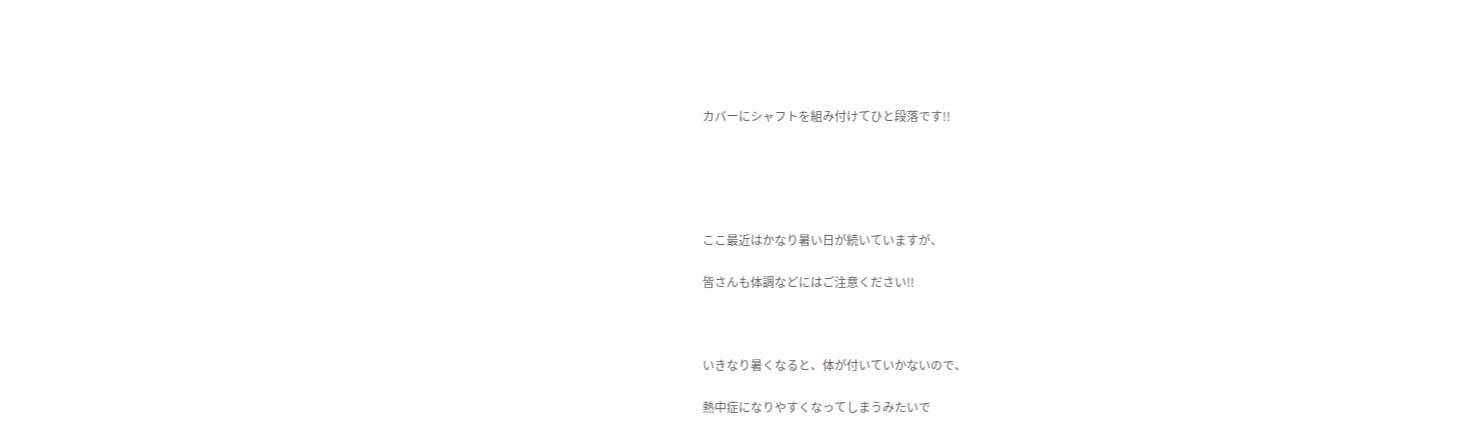カバーにシャフトを組み付けてひと段落です!!





ここ最近はかなり暑い日が続いていますが、

皆さんも体調などにはご注意ください!!



いきなり暑くなると、体が付いていかないので、

熱中症になりやすくなってしまうみたいで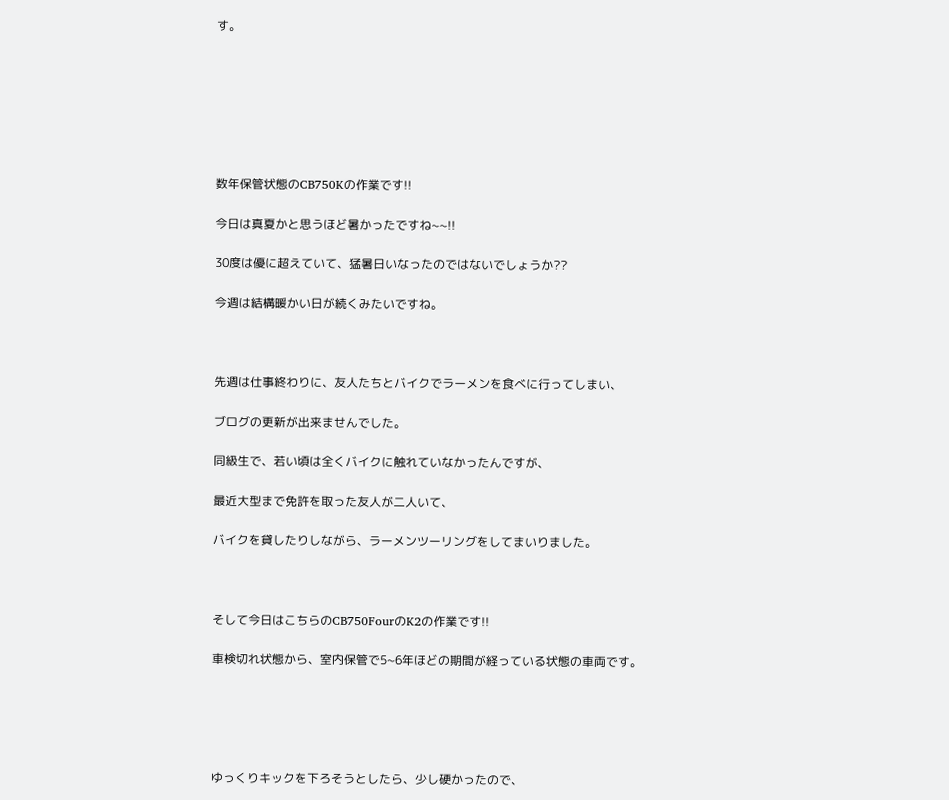す。







数年保管状態のCB750Kの作業です!!

今日は真夏かと思うほど暑かったですね~~!!

30度は優に超えていて、猛暑日いなったのではないでしょうか??

今週は結構暖かい日が続くみたいですね。



先週は仕事終わりに、友人たちとバイクでラーメンを食べに行ってしまい、

ブログの更新が出来ませんでした。

同級生で、若い頃は全くバイクに触れていなかったんですが、

最近大型まで免許を取った友人が二人いて、

バイクを貸したりしながら、ラーメンツーリングをしてまいりました。



そして今日はこちらのCB750FourのK2の作業です!!

車検切れ状態から、室内保管で5~6年ほどの期間が経っている状態の車両です。





ゆっくりキックを下ろそうとしたら、少し硬かったので、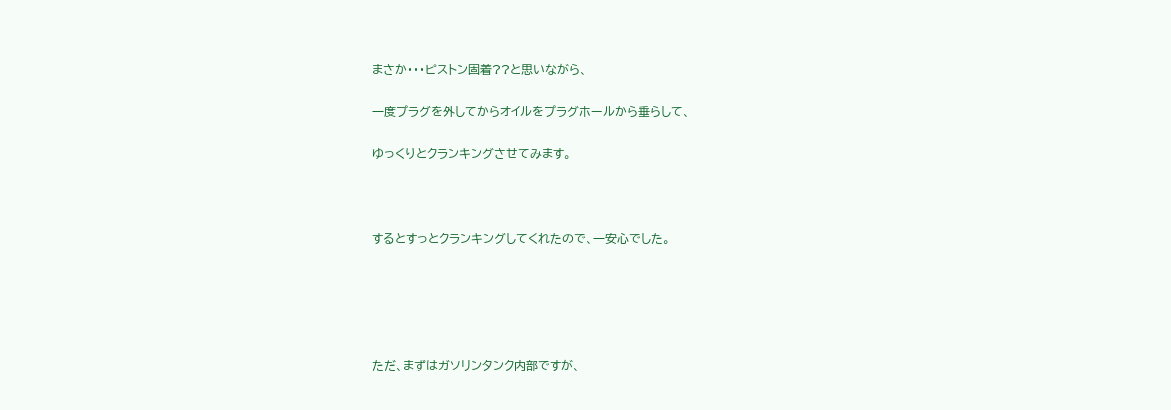まさか・・・ピストン固着??と思いながら、

一度プラグを外してからオイルをプラグホールから垂らして、

ゆっくりとクランキングさせてみます。



するとすっとクランキングしてくれたので、一安心でした。





ただ、まずはガソリンタンク内部ですが、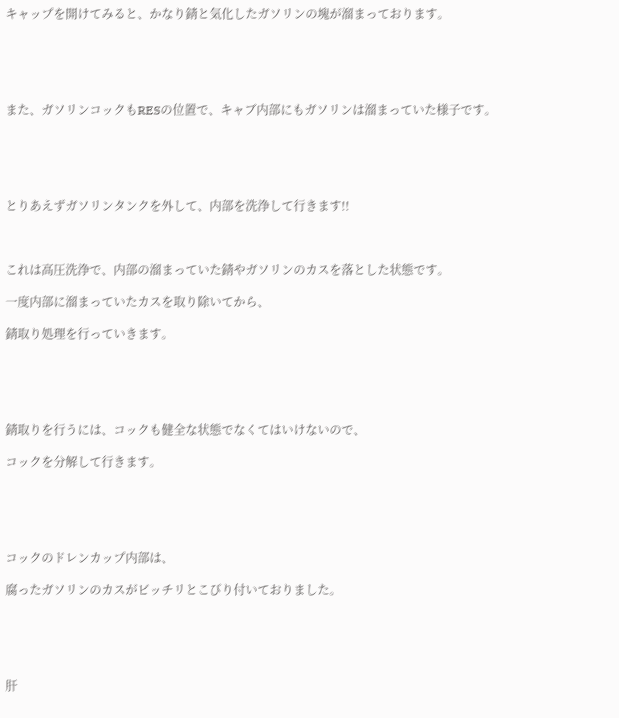キャップを開けてみると、かなり錆と気化したガソリンの塊が溜まっております。





また、ガソリンコックもRESの位置で、キャブ内部にもガソリンは溜まっていた様子です。





とりあえずガソリンタンクを外して、内部を洗浄して行きます!!



これは高圧洗浄で、内部の溜まっていた錆やガソリンのカスを落とした状態です。

一度内部に溜まっていたカスを取り除いてから、

錆取り処理を行っていきます。





錆取りを行うには、コックも健全な状態でなくてはいけないので、

コックを分解して行きます。





コックのドレンカップ内部は、

腐ったガソリンのカスがビッチリとこびり付いておりました。





肝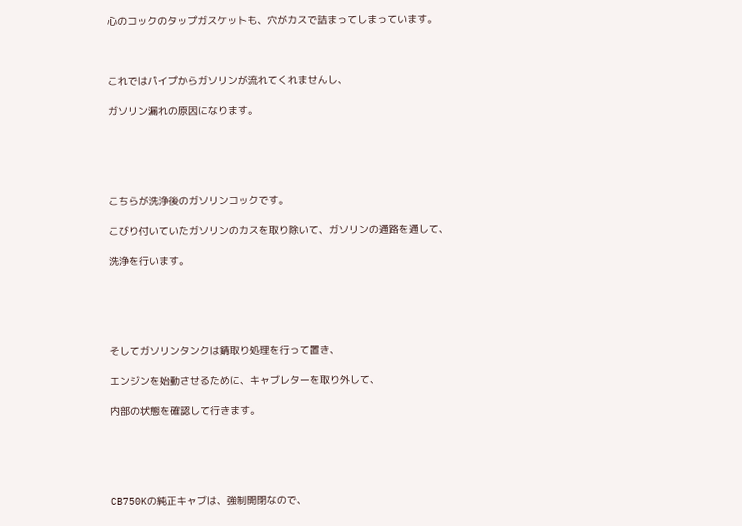心のコックのタップガスケットも、穴がカスで詰まってしまっています。



これではパイプからガソリンが流れてくれませんし、

ガソリン漏れの原因になります。





こちらが洗浄後のガソリンコックです。

こびり付いていたガソリンのカスを取り除いて、ガソリンの通路を通して、

洗浄を行います。





そしてガソリンタンクは錆取り処理を行って置き、

エンジンを始動させるために、キャブレターを取り外して、

内部の状態を確認して行きます。





CB750Kの純正キャブは、強制開閉なので、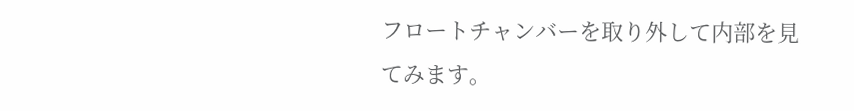フロートチャンバーを取り外して内部を見てみます。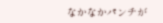なかなかパンチが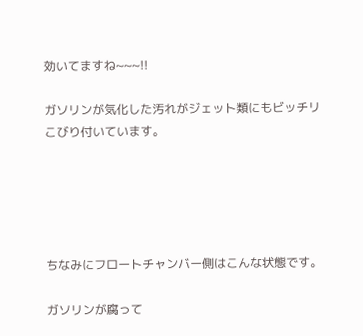効いてますね~~~!!

ガソリンが気化した汚れがジェット類にもビッチリこびり付いています。





ちなみにフロートチャンバー側はこんな状態です。

ガソリンが腐って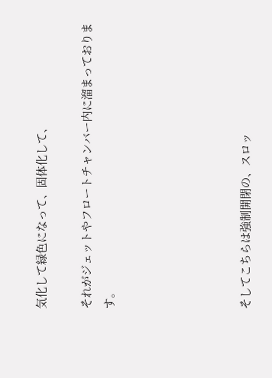気化して緑色になって、固体化して、

それがジェットやフロートチャンバー内に溜まっております。





そしてこちらは強制開閉の、スロッ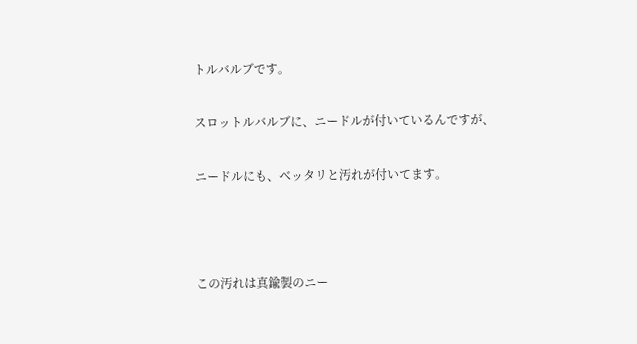トルバルブです。

スロットルバルブに、ニードルが付いているんですが、

ニードルにも、ベッタリと汚れが付いてます。



この汚れは真鍮製のニー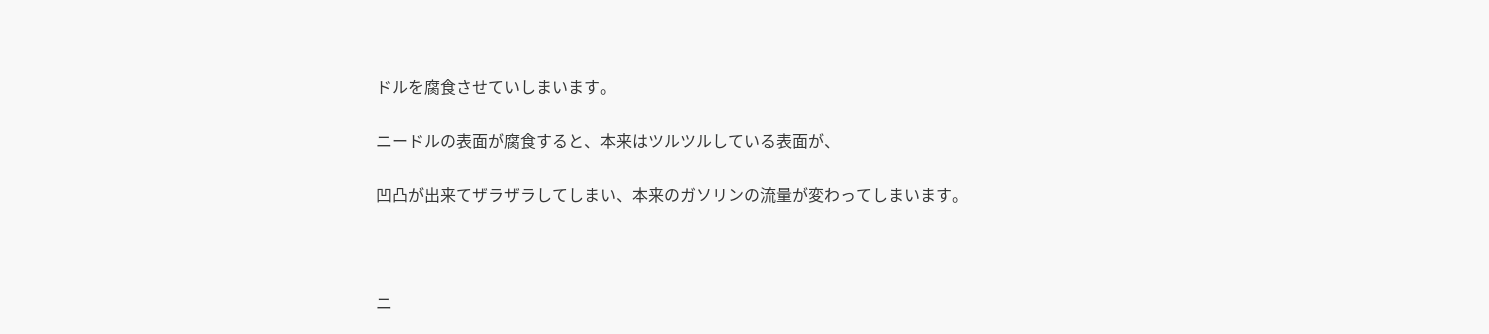ドルを腐食させていしまいます。

ニードルの表面が腐食すると、本来はツルツルしている表面が、

凹凸が出来てザラザラしてしまい、本来のガソリンの流量が変わってしまいます。



ニ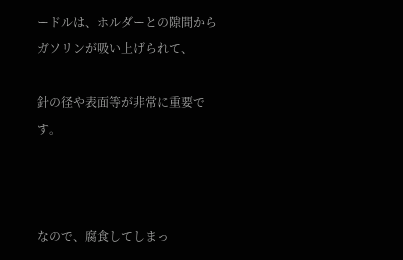ードルは、ホルダーとの隙間からガソリンが吸い上げられて、

針の径や表面等が非常に重要です。



なので、腐食してしまっ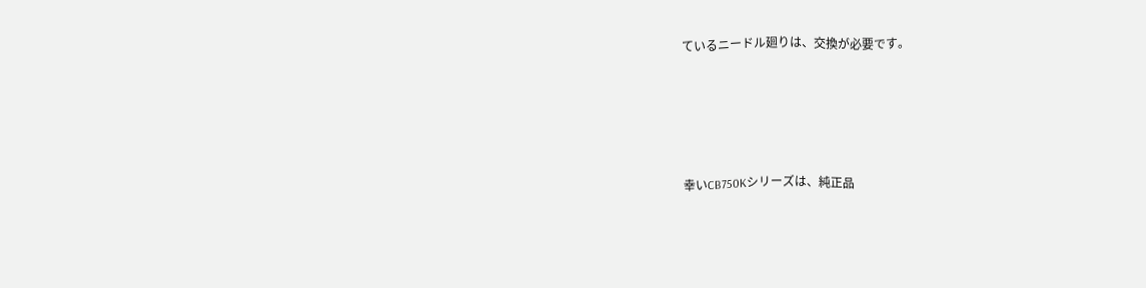ているニードル廻りは、交換が必要です。





幸いCB750Kシリーズは、純正品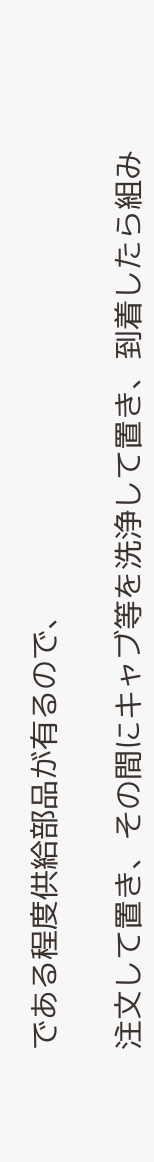である程度供給部品が有るので、

注文して置き、その間にキャブ等を洗浄して置き、到着したら組み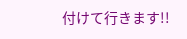付けて行きます!!